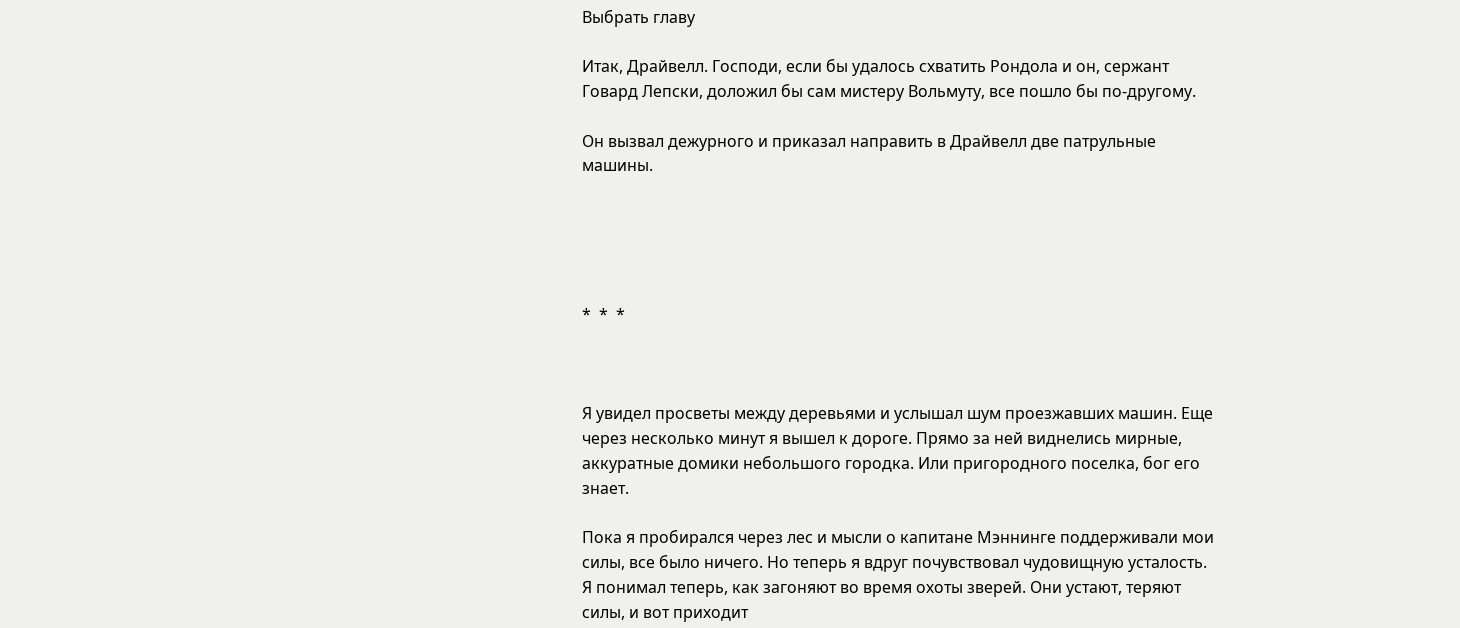Выбрать главу

Итак, Драйвелл. Господи, если бы удалось схватить Рондола и он, сержант Говард Лепски, доложил бы сам мистеру Вольмуту, все пошло бы по-другому.

Он вызвал дежурного и приказал направить в Драйвелл две патрульные машины.





*  *  *



Я увидел просветы между деревьями и услышал шум проезжавших машин. Еще через несколько минут я вышел к дороге. Прямо за ней виднелись мирные, аккуратные домики небольшого городка. Или пригородного поселка, бог его знает.

Пока я пробирался через лес и мысли о капитане Мэннинге поддерживали мои силы, все было ничего. Но теперь я вдруг почувствовал чудовищную усталость. Я понимал теперь, как загоняют во время охоты зверей. Они устают, теряют силы, и вот приходит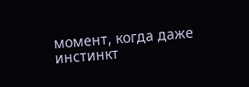момент, когда даже инстинкт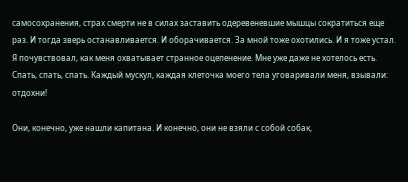самосохранения, страх смерти не в силах заставить одеревеневшие мышцы сократиться еще раз. И тогда зверь останавливается. И оборачивается. За мной тоже охотились. И я тоже устал. Я почувствовал, как меня охватывает странное оцепенение. Мне уже даже не хотелось есть. Спать, спать, спать. Каждый мускул, каждая клеточка моего тела уговаривали меня, взывали: отдохни!

Они, конечно, уже нашли капитана. И конечно, они не взяли с собой собак,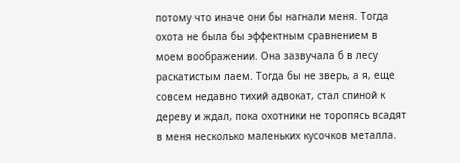потому что иначе они бы нагнали меня. Тогда охота не была бы эффектным сравнением в моем воображении. Она зазвучала б в лесу раскатистым лаем. Тогда бы не зверь, а я, еще совсем недавно тихий адвокат, стал спиной к дереву и ждал, пока охотники не торопясь всадят в меня несколько маленьких кусочков металла.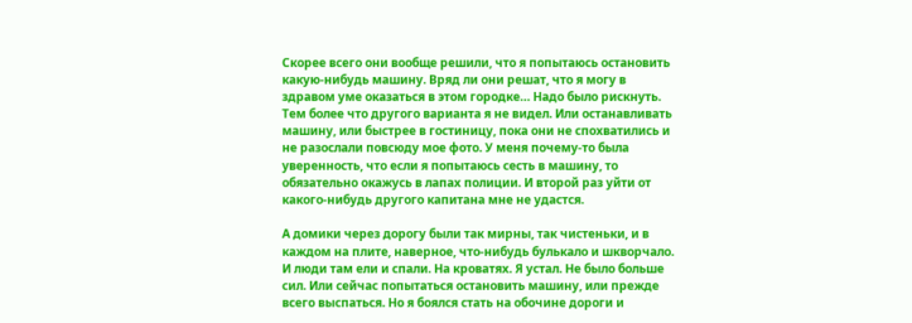Скорее всего они вообще решили, что я попытаюсь остановить какую-нибудь машину. Вряд ли они решат, что я могу в здравом уме оказаться в этом городке… Надо было рискнуть. Тем более что другого варианта я не видел. Или останавливать машину, или быстрее в гостиницу, пока они не спохватились и не разослали повсюду мое фото. У меня почему-то была уверенность, что если я попытаюсь сесть в машину, то обязательно окажусь в лапах полиции. И второй раз уйти от какого-нибудь другого капитана мне не удастся.

А домики через дорогу были так мирны, так чистеньки, и в каждом на плите, наверное, что-нибудь булькало и шкворчало. И люди там ели и спали. На кроватях. Я устал. Не было больше сил. Или сейчас попытаться остановить машину, или прежде всего выспаться. Но я боялся стать на обочине дороги и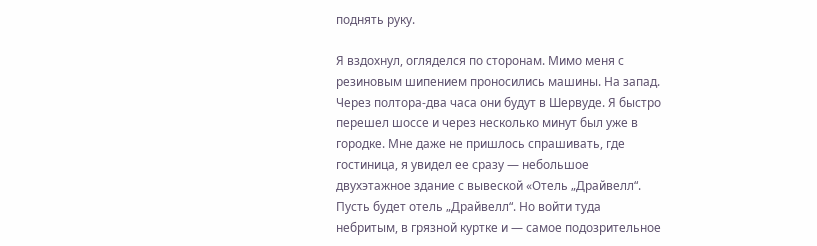поднять руку.

Я вздохнул, огляделся по сторонам. Мимо меня с резиновым шипением проносились машины. На запад. Через полтора-два часа они будут в Шервуде. Я быстро перешел шоссе и через несколько минут был уже в городке. Мне даже не пришлось спрашивать, где гостиница, я увидел ее сразу — небольшое двухэтажное здание с вывеской «Отель „Драйвелл“. Пусть будет отель „Драйвелл“. Но войти туда небритым, в грязной куртке и — самое подозрительное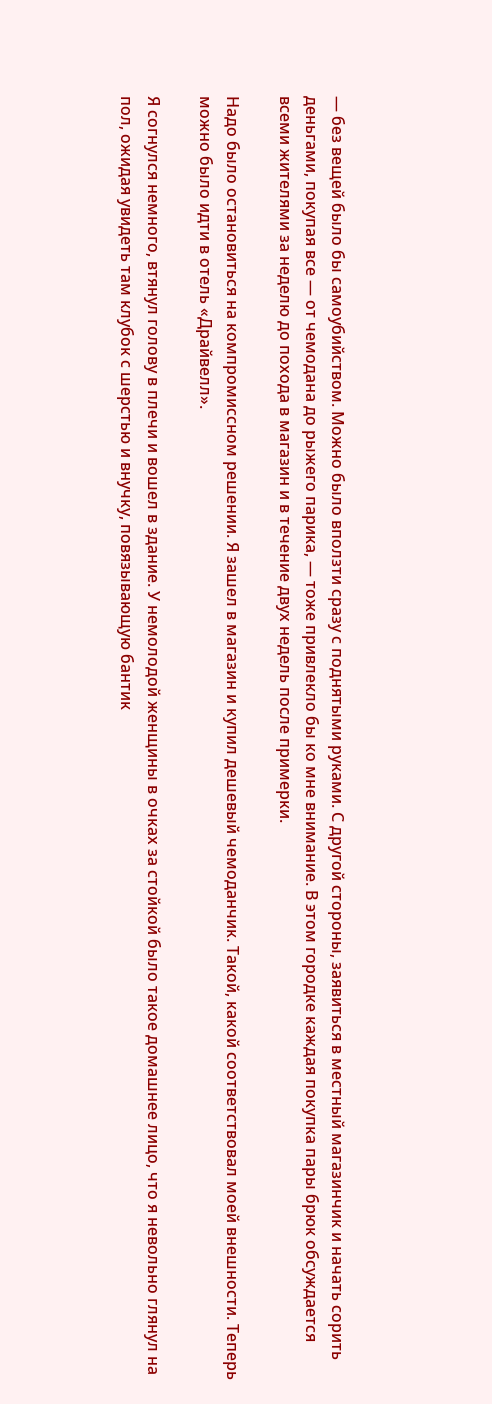— без вещей было бы самоубийством. Можно было вползти сразу с поднятыми руками. С другой стороны, заявиться в местный магазинчик и начать сорить деньгами, покупая все — от чемодана до рыжего парика, — тоже привлекло бы ко мне внимание. В этом городке каждая покупка пары брюк обсуждается всеми жителями за неделю до похода в магазин и в течение двух недель после примерки.

Надо было остановиться на компромиссном решении. Я зашел в магазин и купил дешевый чемоданчик. Такой, какой соответствовал моей внешности. Теперь можно было идти в отель «Драйвелл».

Я согнулся немного, втянул голову в плечи и вошел в здание. У немолодой женщины в очках за стойкой было такое домашнее лицо, что я невольно глянул на пол, ожидая увидеть там клубок с шерстью и внучку, повязывающую бантик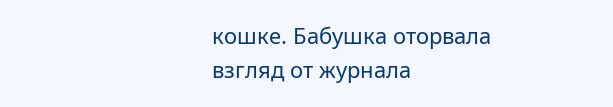кошке. Бабушка оторвала взгляд от журнала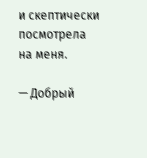и скептически посмотрела на меня.

— Добрый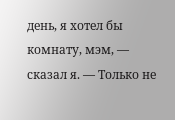день, я хотел бы комнату, мэм, — сказал я. — Только не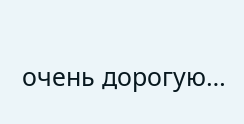очень дорогую…